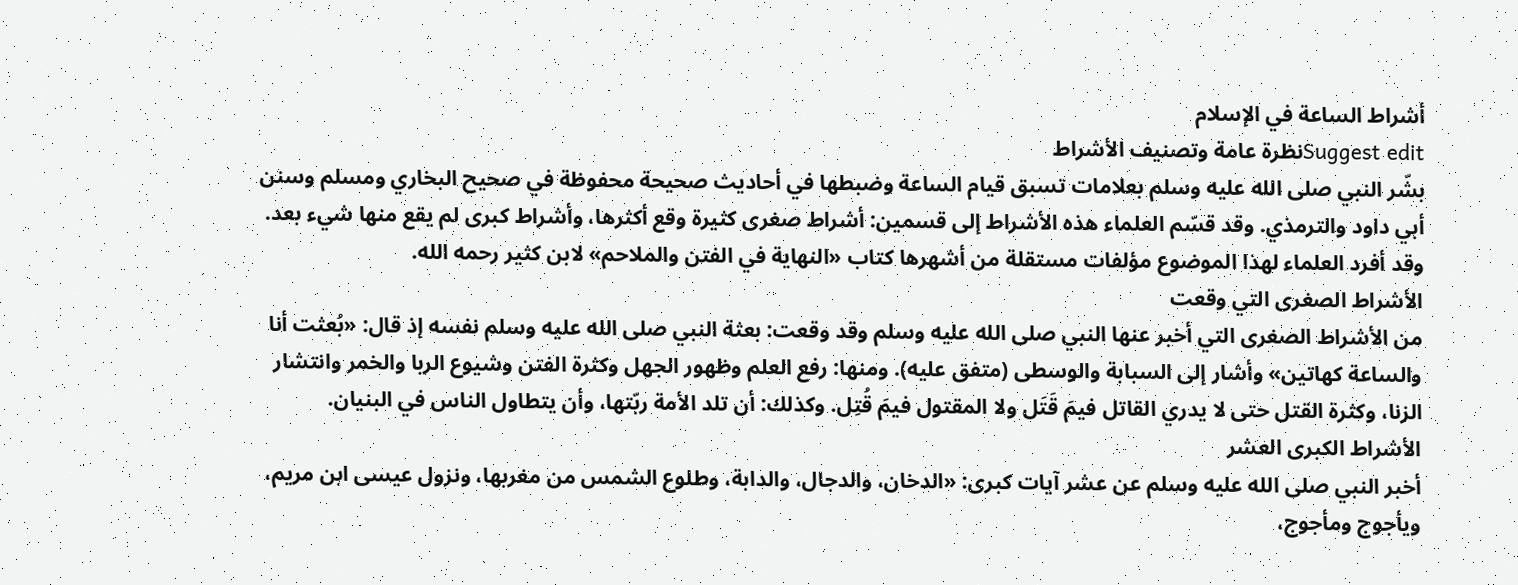أشراط الساعة في الإسلام
Suggest editنظرة عامة وتصنيف الأشراط
بشّر النبي صلى الله عليه وسلم بعلامات تسبق قيام الساعة وضبطها في أحاديث صحيحة محفوظة في صحيح البخاري ومسلم وسنن أبي داود والترمذي. وقد قسّم العلماء هذه الأشراط إلى قسمين: أشراط صغرى كثيرة وقع أكثرها، وأشراط كبرى لم يقع منها شيء بعد. وقد أفرد العلماء لهذا الموضوع مؤلفات مستقلة من أشهرها كتاب «النهاية في الفتن والملاحم» لابن كثير رحمه الله.
الأشراط الصغرى التي وقعت
من الأشراط الصغرى التي أخبر عنها النبي صلى الله عليه وسلم وقد وقعت: بعثة النبي صلى الله عليه وسلم نفسه إذ قال: «بُعثت أنا والساعة كهاتين» وأشار إلى السبابة والوسطى (متفق عليه). ومنها: رفع العلم وظهور الجهل وكثرة الفتن وشيوع الربا والخمر وانتشار الزنا، وكثرة القتل حتى لا يدري القاتل فيمَ قَتَل ولا المقتول فيمَ قُتِل. وكذلك: أن تلد الأمة ربّتها، وأن يتطاول الناس في البنيان.
الأشراط الكبرى العشر
أخبر النبي صلى الله عليه وسلم عن عشر آيات كبرى: «الدخان، والدجال، والدابة، وطلوع الشمس من مغربها، ونزول عيسى ابن مريم، ويأجوج ومأجوج،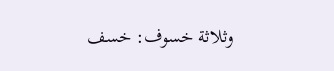وثلاثة خسوف: خسف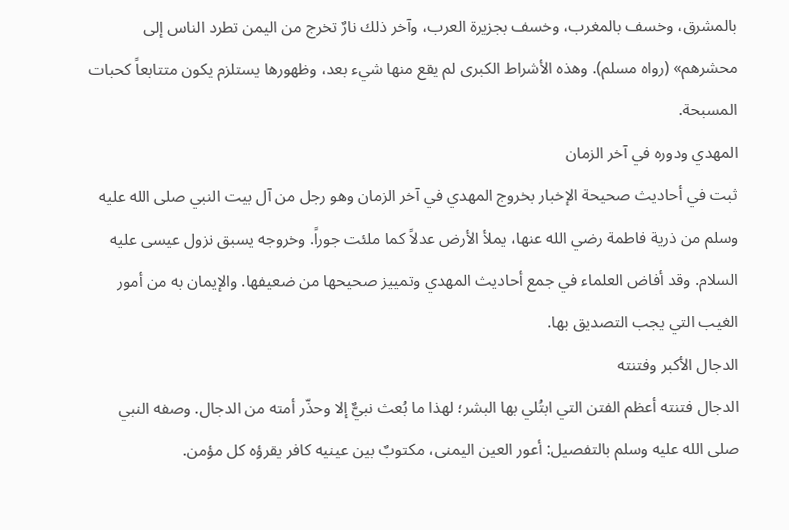بالمشرق، وخسف بالمغرب، وخسف بجزيرة العرب، وآخر ذلك نارٌ تخرج من اليمن تطرد الناس إلى محشرهم» (رواه مسلم). وهذه الأشراط الكبرى لم يقع منها شيء بعد، وظهورها يستلزم يكون متتابعاً كحبات المسبحة.
المهدي ودوره في آخر الزمان
ثبت في أحاديث صحيحة الإخبار بخروج المهدي في آخر الزمان وهو رجل من آل بيت النبي صلى الله عليه وسلم من ذرية فاطمة رضي الله عنها، يملأ الأرض عدلاً كما ملئت جوراً. وخروجه يسبق نزول عيسى عليه السلام. وقد أفاض العلماء في جمع أحاديث المهدي وتمييز صحيحها من ضعيفها. والإيمان به من أمور الغيب التي يجب التصديق بها.
الدجال الأكبر وفتنته
الدجال فتنته أعظم الفتن التي ابتُلي بها البشر؛ لهذا ما بُعث نبيٌّ إلا وحذّر أمته من الدجال. وصفه النبي صلى الله عليه وسلم بالتفصيل: أعور العين اليمنى، مكتوبٌ بين عينيه كافر يقرؤه كل مؤمن.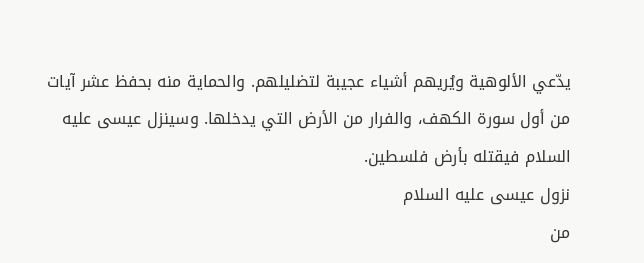يدّعي الألوهية ويُريهم أشياء عجيبة لتضليلهم. والحماية منه بحفظ عشر آيات من أول سورة الكهف، والفرار من الأرض التي يدخلها. وسينزل عيسى عليه السلام فيقتله بأرض فلسطين.
نزول عيسى عليه السلام
من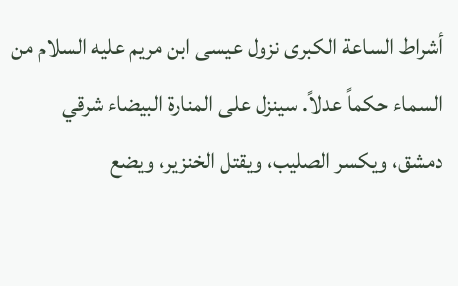أشراط الساعة الكبرى نزول عيسى ابن مريم عليه السلام من السماء حكماً عدلاً. سينزل على المنارة البيضاء شرقي دمشق، ويكسر الصليب، ويقتل الخنزير، ويضع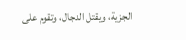الجزية، ويقتل الدجال، وتقوم على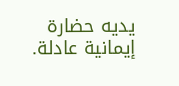يديه حضارة إيمانية عادلة.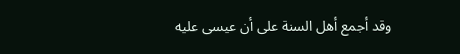وقد أجمع أهل السنة على أن عيسى عليه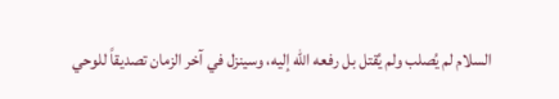السلام لم يُصلب ولم يُقتل بل رفعه الله إليه، وسينزل في آخر الزمان تصديقاً للوحي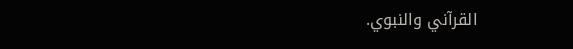القرآني والنبوي.